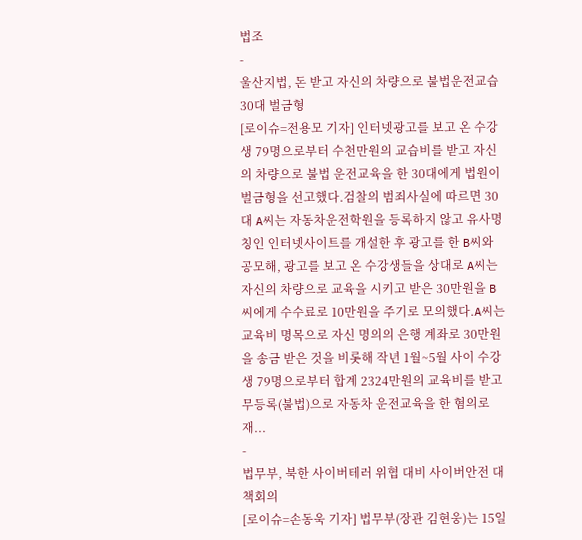법조
-
울산지법, 돈 받고 자신의 차량으로 불법운전교습 30대 벌금형
[로이슈=전용모 기자] 인터넷광고를 보고 온 수강생 79명으로부터 수천만원의 교습비를 받고 자신의 차량으로 불법 운전교육을 한 30대에게 법원이 벌금형을 선고했다.검찰의 범죄사실에 따르면 30대 A씨는 자동차운전학원을 등록하지 않고 유사명칭인 인터넷사이트를 개설한 후 광고를 한 B씨와 공모해, 광고를 보고 온 수강생들을 상대로 A씨는 자신의 차량으로 교육을 시키고 받은 30만원을 B씨에게 수수료로 10만원을 주기로 모의했다.A씨는 교육비 명목으로 자신 명의의 은행 계좌로 30만원을 송금 받은 것을 비롯해 작년 1월~5월 사이 수강생 79명으로부터 합계 2324만원의 교육비를 받고 무등록(불법)으로 자동차 운전교육을 한 혐의로 재...
-
법무부, 북한 사이버테러 위협 대비 사이버안전 대책회의
[로이슈=손동욱 기자] 법무부(장관 김현웅)는 15일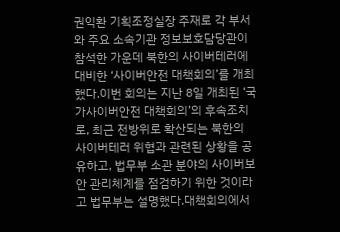권익환 기획조정실장 주재로 각 부서와 주요 소속기관 정보보호담당관이 참석한 가운데 북한의 사이버테러에 대비한 ‘사이버안전 대책회의’를 개최했다.이번 회의는 지난 8일 개최된 ‘국가사이버안전 대책회의’의 후속조치로, 최근 전방위로 확산되는 북한의 사이버테러 위협과 관련된 상황을 공유하고, 법무부 소관 분야의 사이버보안 관리체계를 점검하기 위한 것이라고 법무부는 설명했다.대책회의에서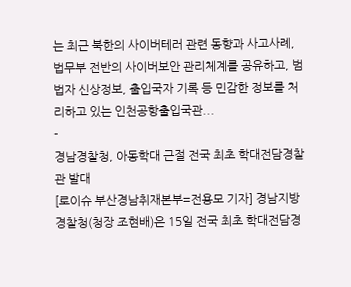는 최근 북한의 사이버테러 관련 동향과 사고사례, 법무부 전반의 사이버보안 관리체계를 공유하고, 범법자 신상정보, 출입국자 기록 등 민감한 정보를 처리하고 있는 인천공항출입국관...
-
경남경찰청, 아동학대 근절 전국 최초 학대전담경찰관 발대
[로이슈 부산경남취재본부=전용모 기자] 경남지방경찰청(청장 조현배)은 15일 전국 최초 학대전담경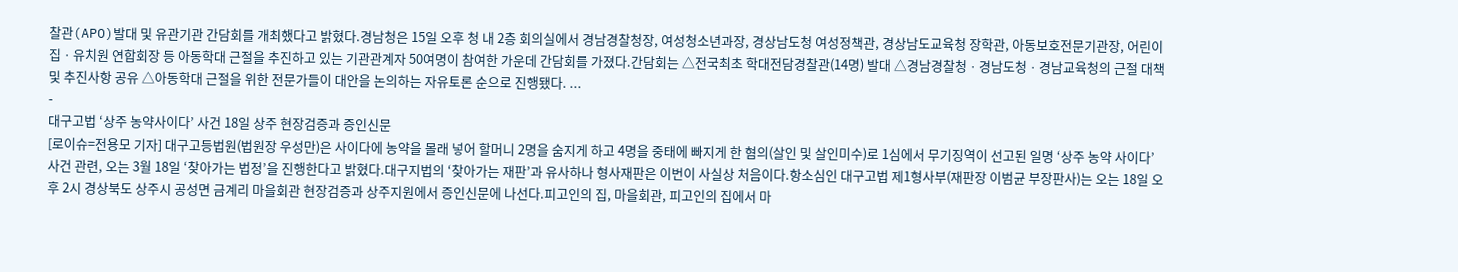찰관(APO)발대 및 유관기관 간담회를 개최했다고 밝혔다.경남청은 15일 오후 청 내 2층 회의실에서 경남경찰청장, 여성청소년과장, 경상남도청 여성정책관, 경상남도교육청 장학관, 아동보호전문기관장, 어린이집ㆍ유치원 연합회장 등 아동학대 근절을 추진하고 있는 기관관계자 50여명이 참여한 가운데 간담회를 가졌다.간담회는 △전국최초 학대전담경찰관(14명) 발대 △경남경찰청ㆍ경남도청ㆍ경남교육청의 근절 대책 및 추진사항 공유 △아동학대 근절을 위한 전문가들이 대안을 논의하는 자유토론 순으로 진행됐다. ...
-
대구고법 ‘상주 농약사이다’ 사건 18일 상주 현장검증과 증인신문
[로이슈=전용모 기자] 대구고등법원(법원장 우성만)은 사이다에 농약을 몰래 넣어 할머니 2명을 숨지게 하고 4명을 중태에 빠지게 한 혐의(살인 및 살인미수)로 1심에서 무기징역이 선고된 일명 ‘상주 농약 사이다’ 사건 관련, 오는 3월 18일 ‘찾아가는 법정’을 진행한다고 밝혔다.대구지법의 ‘찾아가는 재판’과 유사하나 형사재판은 이번이 사실상 처음이다.항소심인 대구고법 제1형사부(재판장 이범균 부장판사)는 오는 18일 오후 2시 경상북도 상주시 공성면 금계리 마을회관 현장검증과 상주지원에서 증인신문에 나선다.피고인의 집, 마을회관, 피고인의 집에서 마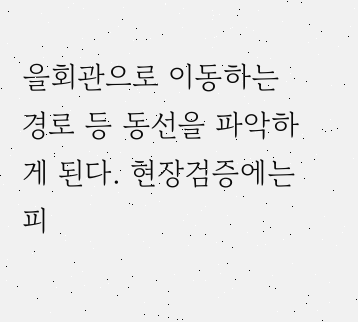을회관으로 이동하는 경로 등 동선을 파악하게 된다. 현장검증에는 피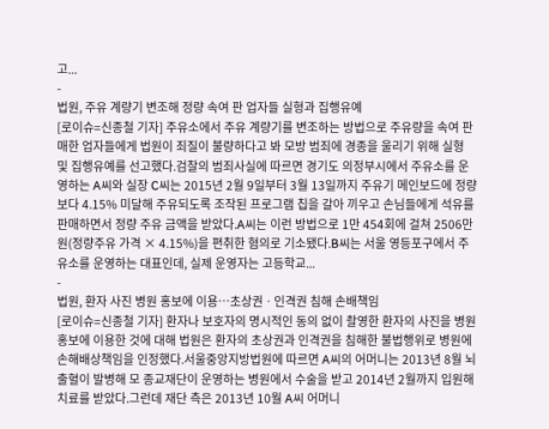고...
-
법원, 주유 계량기 변조해 정량 속여 판 업자들 실형과 집행유예
[로이슈=신종철 기자] 주유소에서 주유 계량기를 변조하는 방법으로 주유량을 속여 판매한 업자들에게 법원이 죄질이 불량하다고 봐 모방 범죄에 경종을 울리기 위해 실형 및 집행유예를 선고했다.검찰의 범죄사실에 따르면 경기도 의정부시에서 주유소를 운영하는 A씨와 실장 C씨는 2015년 2월 9일부터 3월 13일까지 주유기 메인보드에 정량보다 4.15% 미달해 주유되도록 조작된 프로그램 칩을 갈아 끼우고 손님들에게 석유를 판매하면서 정량 주유 금액을 받았다.A씨는 이런 방법으로 1만 454회에 걸쳐 2506만원(정량주유 가격 × 4.15%)을 편취한 혐의로 기소됐다.B씨는 서울 영등포구에서 주유소를 운영하는 대표인데, 실제 운영자는 고등학교...
-
법원, 환자 사진 병원 홍보에 이용…초상권ㆍ인격권 침해 손배책임
[로이슈=신종철 기자] 환자나 보호자의 명시적인 동의 없이 촬영한 환자의 사진을 병원 홍보에 이용한 것에 대해 법원은 환자의 초상권과 인격권을 침해한 불법행위로 병원에 손해배상책임을 인정했다.서울중앙지방법원에 따르면 A씨의 어머니는 2013년 8월 뇌출혈이 발병해 모 종교재단이 운영하는 병원에서 수술을 받고 2014년 2월까지 입원해 치료를 받았다.그런데 재단 측은 2013년 10월 A씨 어머니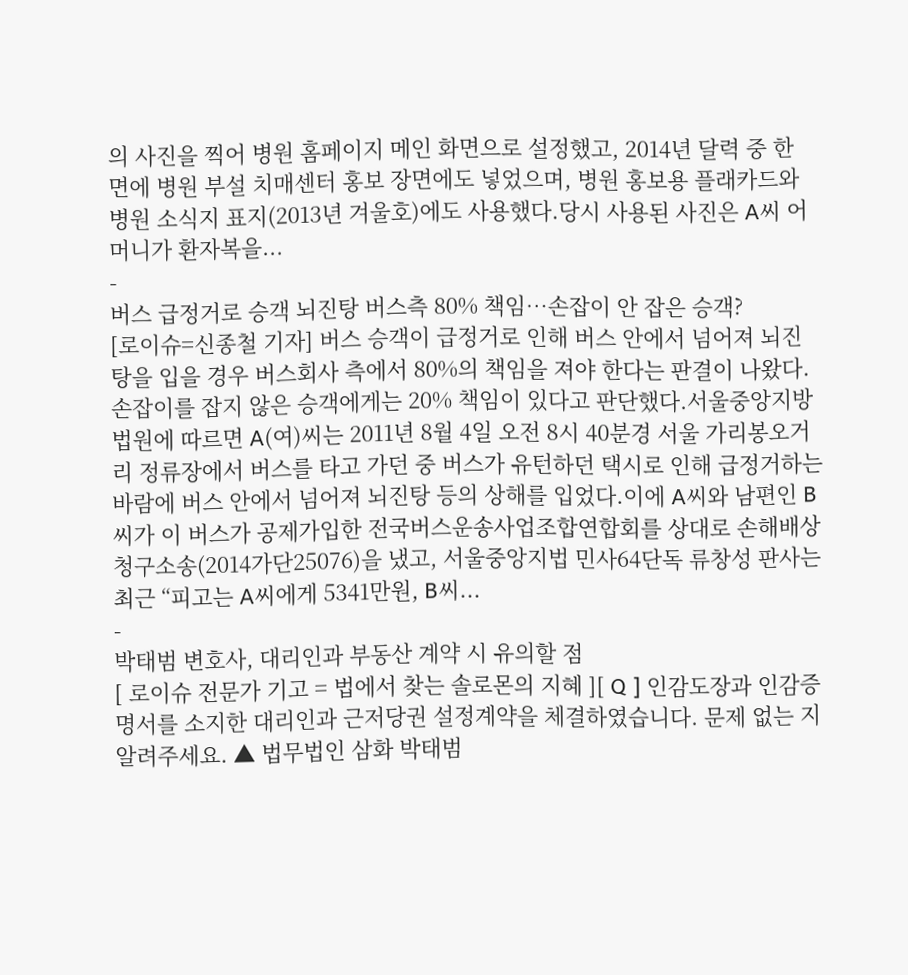의 사진을 찍어 병원 홈페이지 메인 화면으로 설정했고, 2014년 달력 중 한 면에 병원 부설 치매센터 홍보 장면에도 넣었으며, 병원 홍보용 플래카드와 병원 소식지 표지(2013년 겨울호)에도 사용했다.당시 사용된 사진은 A씨 어머니가 환자복을...
-
버스 급정거로 승객 뇌진탕 버스측 80% 책임…손잡이 안 잡은 승객?
[로이슈=신종철 기자] 버스 승객이 급정거로 인해 버스 안에서 넘어져 뇌진탕을 입을 경우 버스회사 측에서 80%의 책임을 져야 한다는 판결이 나왔다. 손잡이를 잡지 않은 승객에게는 20% 책임이 있다고 판단했다.서울중앙지방법원에 따르면 A(여)씨는 2011년 8월 4일 오전 8시 40분경 서울 가리봉오거리 정류장에서 버스를 타고 가던 중 버스가 유턴하던 택시로 인해 급정거하는 바람에 버스 안에서 넘어져 뇌진탕 등의 상해를 입었다.이에 A씨와 남편인 B씨가 이 버스가 공제가입한 전국버스운송사업조합연합회를 상대로 손해배상 청구소송(2014가단25076)을 냈고, 서울중앙지법 민사64단독 류창성 판사는 최근 “피고는 A씨에게 5341만원, B씨...
-
박태범 변호사, 대리인과 부동산 계약 시 유의할 점
[ 로이슈 전문가 기고 = 법에서 찾는 솔로몬의 지혜 ][ Q ] 인감도장과 인감증명서를 소지한 대리인과 근저당권 설정계약을 체결하였습니다. 문제 없는 지 알려주세요. ▲ 법무법인 삼화 박태범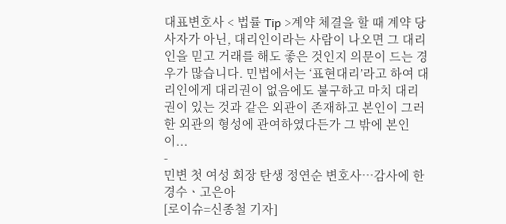대표변호사 < 법률 Tip >계약 체결을 할 때 계약 당사자가 아닌, 대리인이라는 사람이 나오면 그 대리인을 믿고 거래를 해도 좋은 것인지 의문이 드는 경우가 많습니다. 민법에서는 ‘표현대리’라고 하여 대리인에게 대리권이 없음에도 불구하고 마치 대리권이 있는 것과 같은 외관이 존재하고 본인이 그러한 외관의 형성에 관여하였다든가 그 밖에 본인이...
-
민변 첫 여성 회장 탄생 정연순 변호사…감사에 한경수ㆍ고은아
[로이슈=신종철 기자]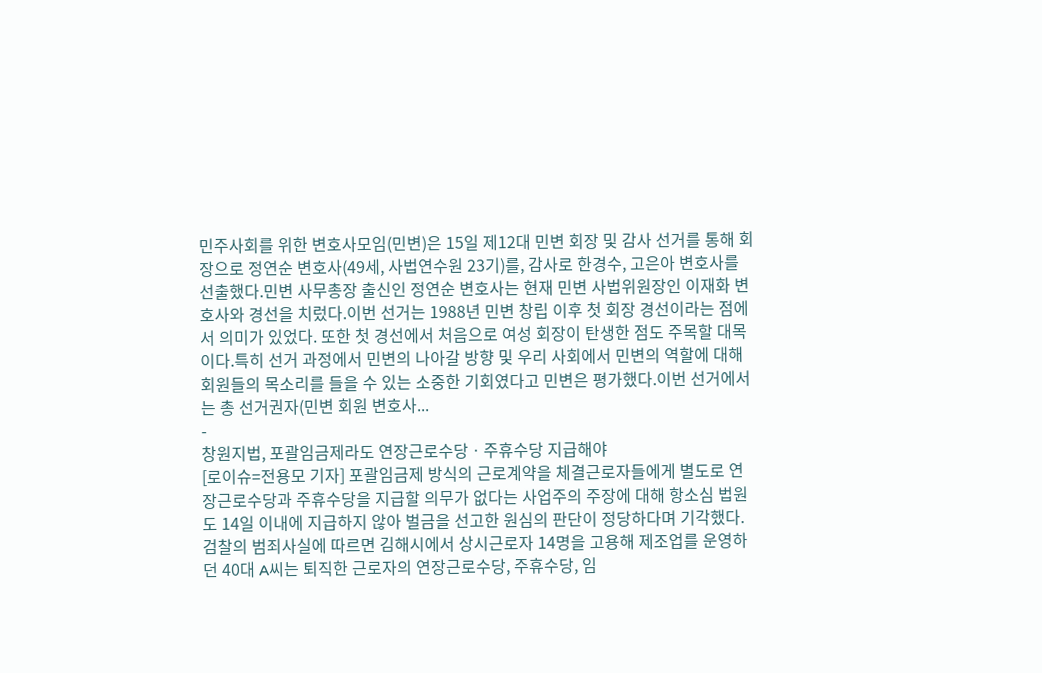민주사회를 위한 변호사모임(민변)은 15일 제12대 민변 회장 및 감사 선거를 통해 회장으로 정연순 변호사(49세, 사법연수원 23기)를, 감사로 한경수, 고은아 변호사를 선출했다.민변 사무총장 출신인 정연순 변호사는 현재 민변 사법위원장인 이재화 변호사와 경선을 치렀다.이번 선거는 1988년 민변 창립 이후 첫 회장 경선이라는 점에서 의미가 있었다. 또한 첫 경선에서 처음으로 여성 회장이 탄생한 점도 주목할 대목이다.특히 선거 과정에서 민변의 나아갈 방향 및 우리 사회에서 민변의 역할에 대해 회원들의 목소리를 들을 수 있는 소중한 기회였다고 민변은 평가했다.이번 선거에서는 총 선거권자(민변 회원 변호사...
-
창원지법, 포괄임금제라도 연장근로수당ㆍ주휴수당 지급해야
[로이슈=전용모 기자] 포괄임금제 방식의 근로계약을 체결근로자들에게 별도로 연장근로수당과 주휴수당을 지급할 의무가 없다는 사업주의 주장에 대해 항소심 법원도 14일 이내에 지급하지 않아 벌금을 선고한 원심의 판단이 정당하다며 기각했다.검찰의 범죄사실에 따르면 김해시에서 상시근로자 14명을 고용해 제조업를 운영하던 40대 A씨는 퇴직한 근로자의 연장근로수당, 주휴수당, 임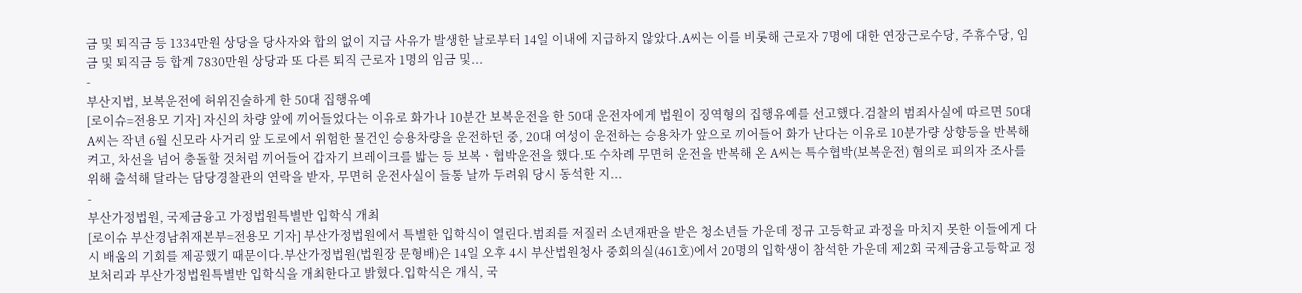금 및 퇴직금 등 1334만원 상당을 당사자와 합의 없이 지급 사유가 발생한 날로부터 14일 이내에 지급하지 않았다.A씨는 이를 비롯해 근로자 7명에 대한 연장근로수당, 주휴수당, 임금 및 퇴직금 등 합계 7830만원 상당과 또 다른 퇴직 근로자 1명의 임금 및...
-
부산지법, 보복운전에 허위진술하게 한 50대 집행유예
[로이슈=전용모 기자] 자신의 차량 앞에 끼어들었다는 이유로 화가나 10분간 보복운전을 한 50대 운전자에게 법원이 징역형의 집행유예를 선고했다.검찰의 범죄사실에 따르면 50대 A씨는 작년 6월 신모라 사거리 앞 도로에서 위험한 물건인 승용차량을 운전하던 중, 20대 여성이 운전하는 승용차가 앞으로 끼어들어 화가 난다는 이유로 10분가량 상향등을 반복해 켜고, 차선을 넘어 충돌할 것처럼 끼어들어 갑자기 브레이크를 밟는 등 보복ㆍ협박운전을 했다.또 수차례 무면허 운전을 반복해 온 A씨는 특수협박(보복운전) 혐의로 피의자 조사를 위해 출석해 달라는 담당경찰관의 연락을 받자, 무면허 운전사실이 들통 날까 두려워 당시 동석한 지...
-
부산가정법원, 국제금융고 가정법원특별반 입학식 개최
[로이슈 부산경남취재본부=전용모 기자] 부산가정법원에서 특별한 입학식이 열린다.범죄를 저질러 소년재판을 받은 청소년들 가운데 정규 고등학교 과정을 마치지 못한 이들에게 다시 배움의 기회를 제공했기 때문이다.부산가정법원(법원장 문형배)은 14일 오후 4시 부산법원청사 중회의실(461호)에서 20명의 입학생이 참석한 가운데 제2회 국제금융고등학교 정보처리과 부산가정법원특별반 입학식을 개최한다고 밝혔다.입학식은 개식, 국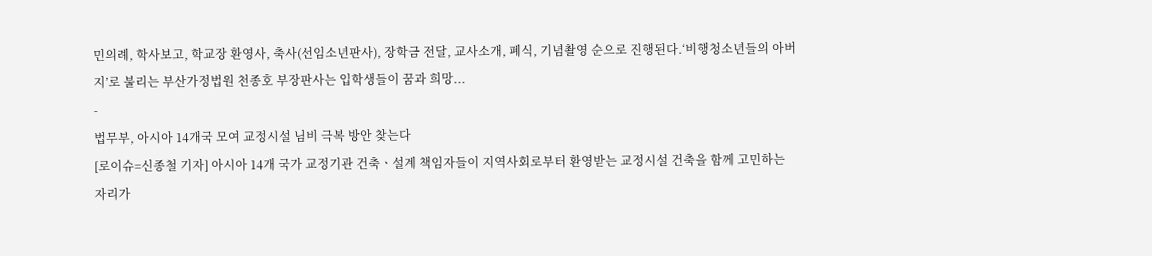민의례, 학사보고, 학교장 환영사, 축사(선임소년판사), 장학금 전달, 교사소개, 폐식, 기념촬영 순으로 진행된다.‘비행청소년들의 아버지’로 불리는 부산가정법원 천종호 부장판사는 입학생들이 꿈과 희망...
-
법무부, 아시아 14개국 모여 교정시설 님비 극복 방안 찾는다
[로이슈=신종철 기자] 아시아 14개 국가 교정기관 건축ㆍ설계 책임자들이 지역사회로부터 환영받는 교정시설 건축을 함께 고민하는 자리가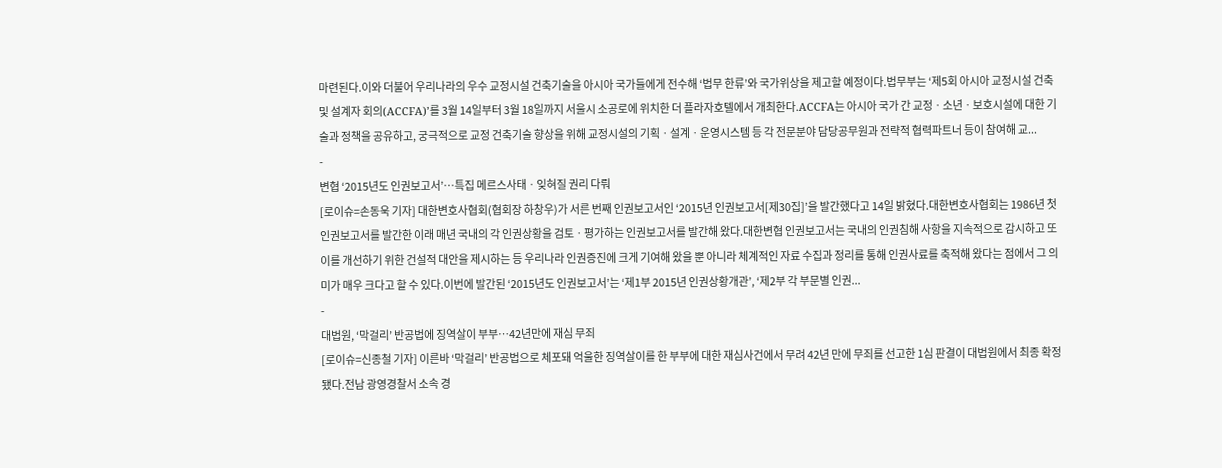마련된다.이와 더불어 우리나라의 우수 교정시설 건축기술을 아시아 국가들에게 전수해 ‘법무 한류’와 국가위상을 제고할 예정이다.법무부는 ‘제5회 아시아 교정시설 건축 및 설계자 회의(ACCFA)’를 3월 14일부터 3월 18일까지 서울시 소공로에 위치한 더 플라자호텔에서 개최한다.ACCFA는 아시아 국가 간 교정ㆍ소년ㆍ보호시설에 대한 기술과 정책을 공유하고, 궁극적으로 교정 건축기술 향상을 위해 교정시설의 기획ㆍ설계ㆍ운영시스템 등 각 전문분야 담당공무원과 전략적 협력파트너 등이 참여해 교...
-
변협 ‘2015년도 인권보고서’…특집 메르스사태ㆍ잊혀질 권리 다뤄
[로이슈=손동욱 기자] 대한변호사협회(협회장 하창우)가 서른 번째 인권보고서인 ‘2015년 인권보고서[제30집]’을 발간했다고 14일 밝혔다.대한변호사협회는 1986년 첫 인권보고서를 발간한 이래 매년 국내의 각 인권상황을 검토ㆍ평가하는 인권보고서를 발간해 왔다.대한변협 인권보고서는 국내의 인권침해 사항을 지속적으로 감시하고 또 이를 개선하기 위한 건설적 대안을 제시하는 등 우리나라 인권증진에 크게 기여해 왔을 뿐 아니라 체계적인 자료 수집과 정리를 통해 인권사료를 축적해 왔다는 점에서 그 의미가 매우 크다고 할 수 있다.이번에 발간된 ‘2015년도 인권보고서’는 ‘제1부 2015년 인권상황개관’, ‘제2부 각 부문별 인권...
-
대법원, ‘막걸리’ 반공법에 징역살이 부부…42년만에 재심 무죄
[로이슈=신종철 기자] 이른바 ‘막걸리’ 반공법으로 체포돼 억울한 징역살이를 한 부부에 대한 재심사건에서 무려 42년 만에 무죄를 선고한 1심 판결이 대법원에서 최종 확정됐다.전남 광영경찰서 소속 경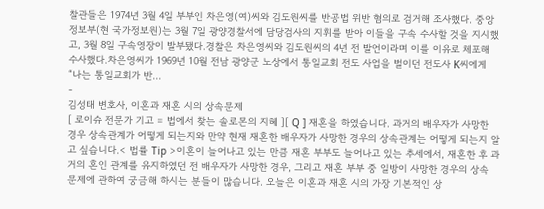찰관들은 1974년 3월 4일 부부인 차은영(여)씨와 김도원씨를 반공법 위반 혐의로 검거해 조사했다. 중앙정보부(현 국가정보원)는 3월 7일 광양경찰서에 담당검사의 지휘를 받아 이들을 구속 수사할 것을 지시했고, 3월 8일 구속영장이 발부됐다.경찰은 차은영씨와 김도원씨의 4년 전 발언이라며 이를 이유로 체포해 수사했다.차은영씨가 1969년 10월 전남 광양군 노상에서 통일교회 전도 사업을 벌이던 전도사 K씨에게 “나는 통일교회가 반...
-
김성태 변호사, 이혼과 재혼 시의 상속문제
[ 로이슈 전문가 기고 = 법에서 찾는 솔로몬의 지혜 ][ Q ] 재혼을 하였습니다. 과거의 배우자가 사망한 경우 상속관계가 어떻게 되는지와 만약 현재 재혼한 배우자가 사망한 경우의 상속관계는 어떻게 되는지 알고 싶습니다.< 법률 Tip >이혼이 늘어나고 있는 만큼 재혼 부부도 늘어나고 있는 추세에서, 재혼한 후 과거의 혼인 관계를 유지하였던 전 배우자가 사망한 경우, 그리고 재혼 부부 중 일방이 사망한 경우의 상속 문제에 관하여 궁금해 하시는 분들이 많습니다. 오늘은 이혼과 재혼 시의 가장 기본적인 상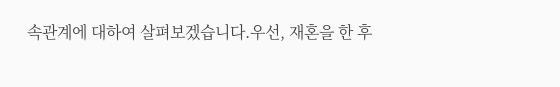속관계에 대하여 살펴보겠습니다.우선, 재혼을 한 후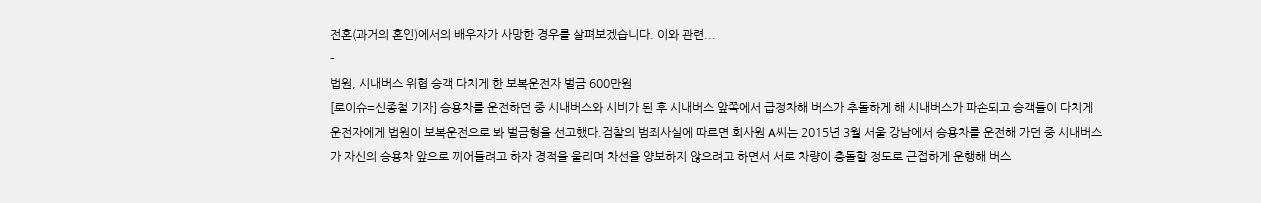전혼(과거의 혼인)에서의 배우자가 사망한 경우를 살펴보겠습니다. 이와 관련...
-
법원, 시내버스 위협 승객 다치게 한 보복운전자 벌금 600만원
[로이슈=신종철 기자] 승용차를 운전하던 중 시내버스와 시비가 된 후 시내버스 앞쪽에서 급정차해 버스가 추돌하게 해 시내버스가 파손되고 승객들이 다치게 운전자에게 법원이 보복운전으로 봐 벌금형을 선고했다.검찰의 범죄사실에 따르면 회사원 A씨는 2015년 3월 서울 강남에서 승용차를 운전해 가던 중 시내버스가 자신의 승용차 앞으로 끼어들려고 하자 경적을 울리며 차선을 양보하지 않으려고 하면서 서로 차량이 충돌할 정도로 근접하게 운행해 버스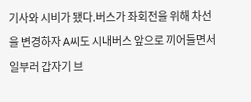기사와 시비가 됐다.버스가 좌회전을 위해 차선을 변경하자 A씨도 시내버스 앞으로 끼어들면서 일부러 갑자기 브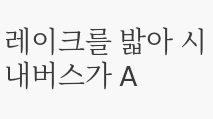레이크를 밟아 시내버스가 A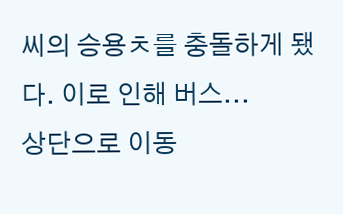씨의 승용ㅊ를 충돌하게 됐다. 이로 인해 버스...
상단으로 이동